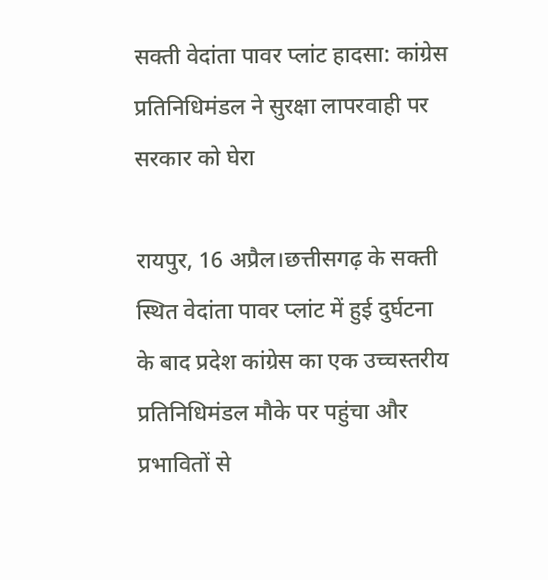सक्ती वेदांता पावर प्लांट हादसा: कांग्रेस प्रतिनिधिमंडल ने सुरक्षा लापरवाही पर सरकार को घेरा

रायपुर, 16 अप्रैल।छत्तीसगढ़ के सक्ती स्थित वेदांता पावर प्लांट में हुई दुर्घटना के बाद प्रदेश कांग्रेस का एक उच्चस्तरीय प्रतिनिधिमंडल मौके पर पहुंचा और प्रभावितों से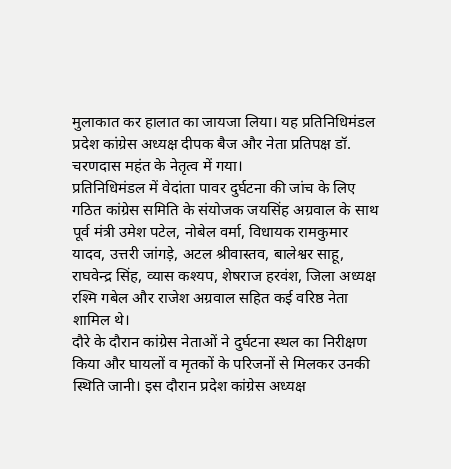मुलाकात कर हालात का जायजा लिया। यह प्रतिनिधिमंडल प्रदेश कांग्रेस अध्यक्ष दीपक बैज और नेता प्रतिपक्ष डॉ. चरणदास महंत के नेतृत्व में गया।
प्रतिनिधिमंडल में वेदांता पावर दुर्घटना की जांच के लिए गठित कांग्रेस समिति के संयोजक जयसिंह अग्रवाल के साथ पूर्व मंत्री उमेश पटेल, नोबेल वर्मा, विधायक रामकुमार यादव, उत्तरी जांगड़े, अटल श्रीवास्तव, बालेश्वर साहू, राघवेन्द्र सिंह, व्यास कश्यप, शेषराज हरवंश, जिला अध्यक्ष रश्मि गबेल और राजेश अग्रवाल सहित कई वरिष्ठ नेता शामिल थे।
दौरे के दौरान कांग्रेस नेताओं ने दुर्घटना स्थल का निरीक्षण किया और घायलों व मृतकों के परिजनों से मिलकर उनकी स्थिति जानी। इस दौरान प्रदेश कांग्रेस अध्यक्ष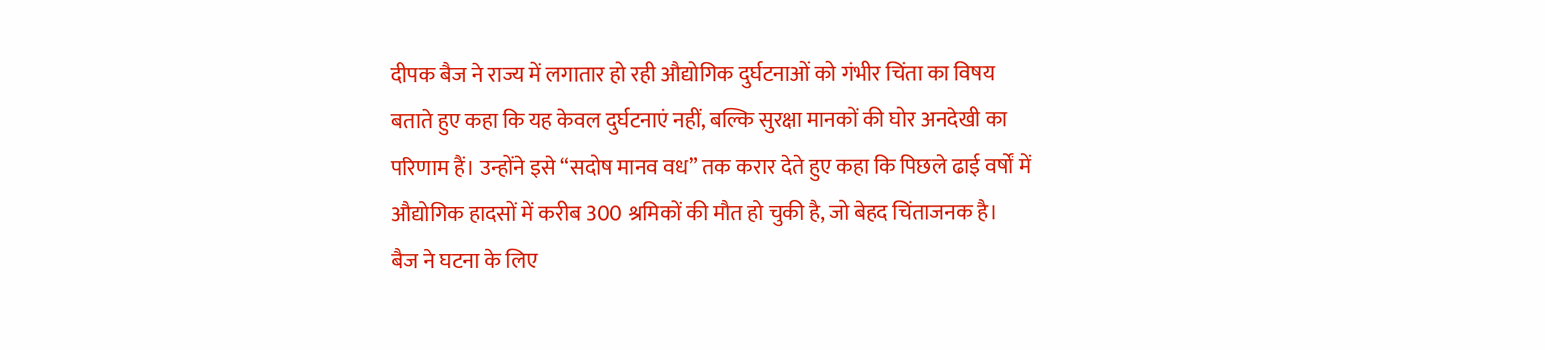दीपक बैज ने राज्य में लगातार हो रही औद्योगिक दुर्घटनाओं को गंभीर चिंता का विषय बताते हुए कहा कि यह केवल दुर्घटनाएं नहीं, बल्कि सुरक्षा मानकों की घोर अनदेखी का परिणाम हैं। उन्होंने इसे “सदोष मानव वध” तक करार देते हुए कहा कि पिछले ढाई वर्षों में औद्योगिक हादसों में करीब 300 श्रमिकों की मौत हो चुकी है, जो बेहद चिंताजनक है।
बैज ने घटना के लिए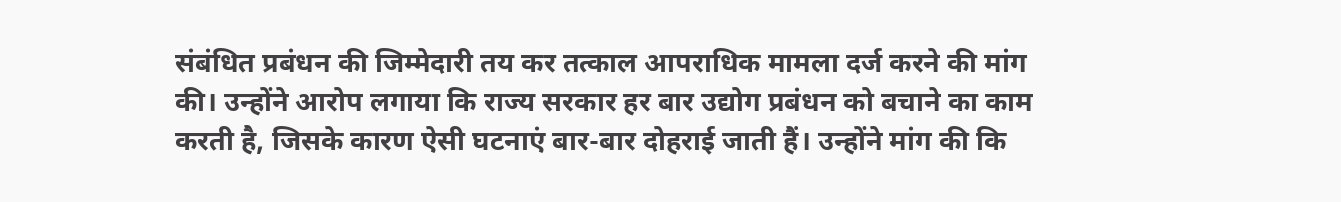संबंधित प्रबंधन की जिम्मेदारी तय कर तत्काल आपराधिक मामला दर्ज करने की मांग की। उन्होंने आरोप लगाया कि राज्य सरकार हर बार उद्योग प्रबंधन को बचाने का काम करती है, जिसके कारण ऐसी घटनाएं बार-बार दोहराई जाती हैं। उन्होंने मांग की कि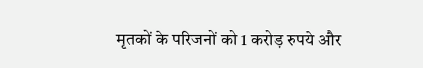मृतकों के परिजनों को 1 करोड़ रुपये और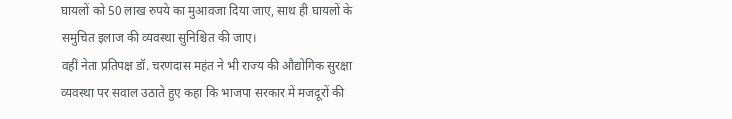घायलों को 50 लाख रुपये का मुआवजा दिया जाए, साथ ही घायलों के समुचित इलाज की व्यवस्था सुनिश्चित की जाए।
वहीं नेता प्रतिपक्ष डॉ. चरणदास महंत ने भी राज्य की औद्योगिक सुरक्षा व्यवस्था पर सवाल उठाते हुए कहा कि भाजपा सरकार में मजदूरों की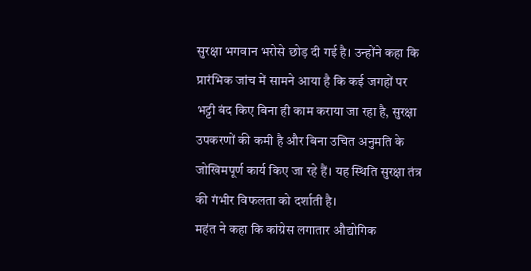सुरक्षा भगवान भरोसे छोड़ दी गई है। उन्होंने कहा कि प्रारंभिक जांच में सामने आया है कि कई जगहों पर भट्टी बंद किए बिना ही काम कराया जा रहा है, सुरक्षा उपकरणों की कमी है और बिना उचित अनुमति के जोखिमपूर्ण कार्य किए जा रहे हैं। यह स्थिति सुरक्षा तंत्र की गंभीर विफलता को दर्शाती है।
महंत ने कहा कि कांग्रेस लगातार औद्योगिक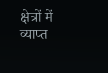क्षेत्रों में व्याप्त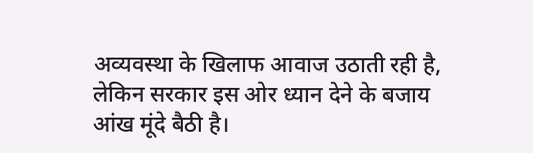अव्यवस्था के खिलाफ आवाज उठाती रही है, लेकिन सरकार इस ओर ध्यान देने के बजाय आंख मूंदे बैठी है।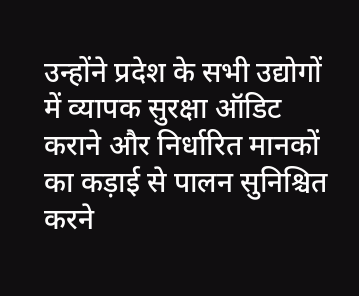उन्होंने प्रदेश के सभी उद्योगों में व्यापक सुरक्षा ऑडिट कराने और निर्धारित मानकों का कड़ाई से पालन सुनिश्चित करने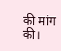की मांग की।